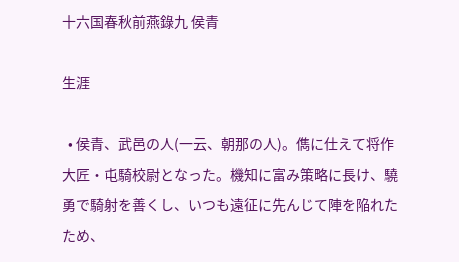十六国春秋前燕錄九 侯青

生涯

  • 侯青、武邑の人(一云、朝那の人)。儁に仕えて将作大匠・屯騎校尉となった。機知に富み策略に長け、驍勇で騎射を善くし、いつも遠征に先んじて陣を陥れたため、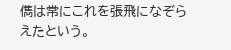儁は常にこれを張飛になぞらえたという。